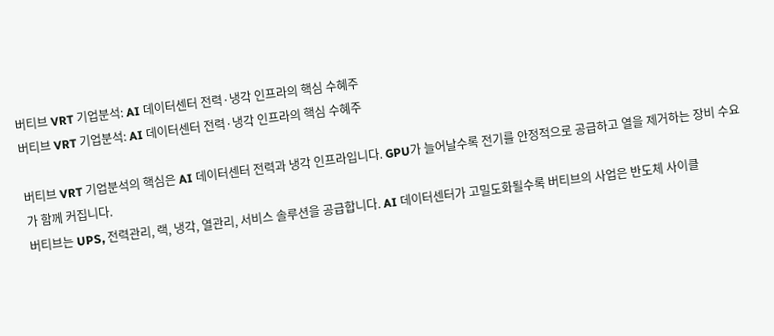버티브 VRT 기업분석: AI 데이터센터 전력·냉각 인프라의 핵심 수혜주
버티브 VRT 기업분석: AI 데이터센터 전력·냉각 인프라의 핵심 수혜주

버티브 VRT 기업분석의 핵심은 AI 데이터센터 전력과 냉각 인프라입니다. GPU가 늘어날수록 전기를 안정적으로 공급하고 열을 제거하는 장비 수요가 함께 커집니다.
버티브는 UPS, 전력관리, 랙, 냉각, 열관리, 서비스 솔루션을 공급합니다. AI 데이터센터가 고밀도화될수록 버티브의 사업은 반도체 사이클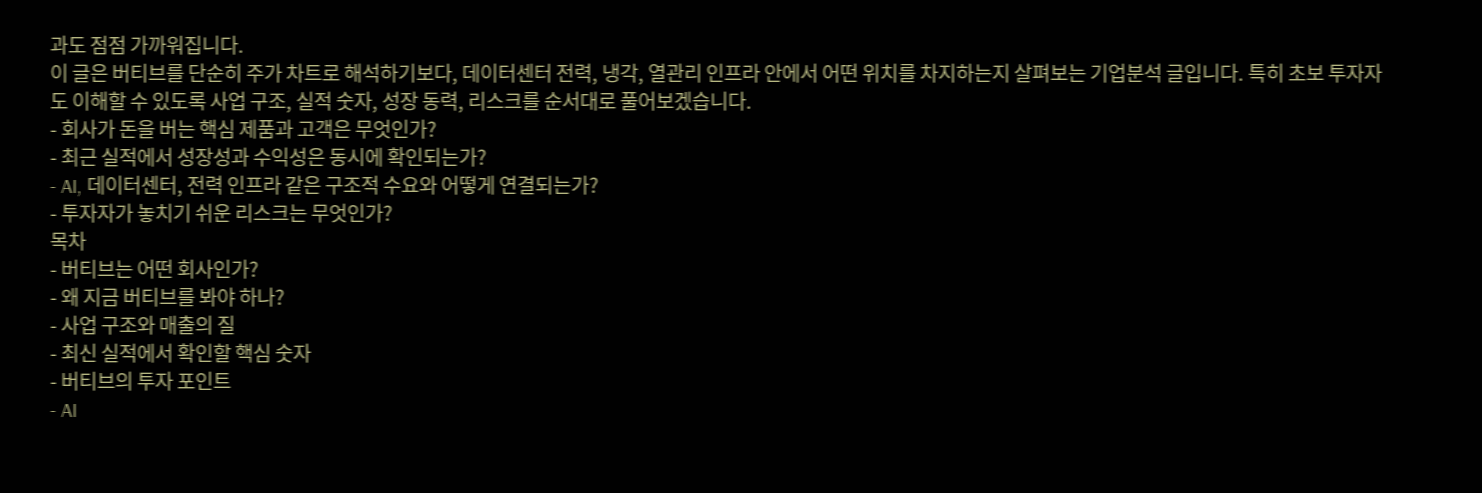과도 점점 가까워집니다.
이 글은 버티브를 단순히 주가 차트로 해석하기보다, 데이터센터 전력, 냉각, 열관리 인프라 안에서 어떤 위치를 차지하는지 살펴보는 기업분석 글입니다. 특히 초보 투자자도 이해할 수 있도록 사업 구조, 실적 숫자, 성장 동력, 리스크를 순서대로 풀어보겠습니다.
- 회사가 돈을 버는 핵심 제품과 고객은 무엇인가?
- 최근 실적에서 성장성과 수익성은 동시에 확인되는가?
- AI, 데이터센터, 전력 인프라 같은 구조적 수요와 어떻게 연결되는가?
- 투자자가 놓치기 쉬운 리스크는 무엇인가?
목차
- 버티브는 어떤 회사인가?
- 왜 지금 버티브를 봐야 하나?
- 사업 구조와 매출의 질
- 최신 실적에서 확인할 핵심 숫자
- 버티브의 투자 포인트
- AI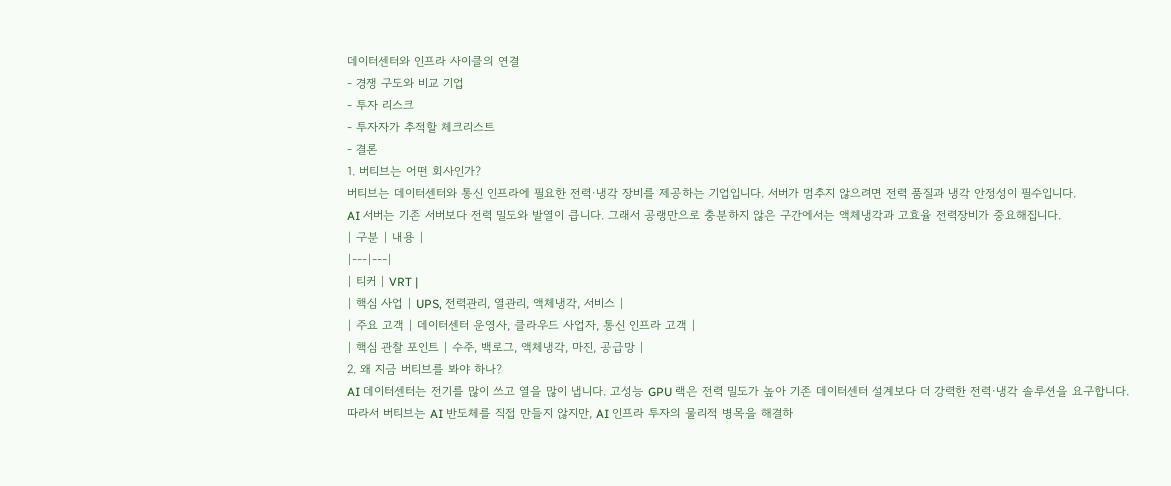데이터센터와 인프라 사이클의 연결
- 경쟁 구도와 비교 기업
- 투자 리스크
- 투자자가 추적할 체크리스트
- 결론
1. 버티브는 어떤 회사인가?
버티브는 데이터센터와 통신 인프라에 필요한 전력·냉각 장비를 제공하는 기업입니다. 서버가 멈추지 않으려면 전력 품질과 냉각 안정성이 필수입니다.
AI 서버는 기존 서버보다 전력 밀도와 발열이 큽니다. 그래서 공랭만으로 충분하지 않은 구간에서는 액체냉각과 고효율 전력장비가 중요해집니다.
| 구분 | 내용 |
|---|---|
| 티커 | VRT |
| 핵심 사업 | UPS, 전력관리, 열관리, 액체냉각, 서비스 |
| 주요 고객 | 데이터센터 운영사, 클라우드 사업자, 통신 인프라 고객 |
| 핵심 관찰 포인트 | 수주, 백로그, 액체냉각, 마진, 공급망 |
2. 왜 지금 버티브를 봐야 하나?
AI 데이터센터는 전기를 많이 쓰고 열을 많이 냅니다. 고성능 GPU 랙은 전력 밀도가 높아 기존 데이터센터 설계보다 더 강력한 전력·냉각 솔루션을 요구합니다.
따라서 버티브는 AI 반도체를 직접 만들지 않지만, AI 인프라 투자의 물리적 병목을 해결하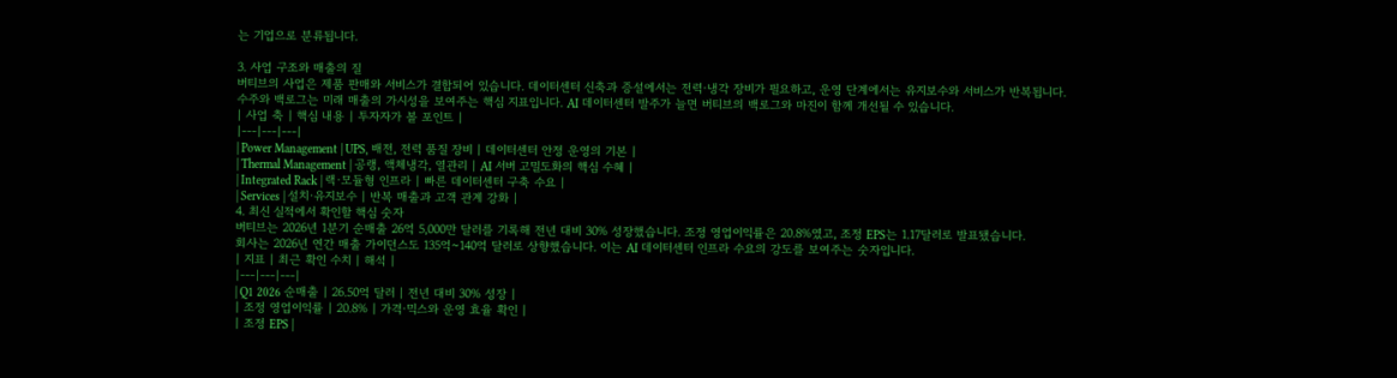는 기업으로 분류됩니다.

3. 사업 구조와 매출의 질
버티브의 사업은 제품 판매와 서비스가 결합되어 있습니다. 데이터센터 신축과 증설에서는 전력·냉각 장비가 필요하고, 운영 단계에서는 유지보수와 서비스가 반복됩니다.
수주와 백로그는 미래 매출의 가시성을 보여주는 핵심 지표입니다. AI 데이터센터 발주가 늘면 버티브의 백로그와 마진이 함께 개선될 수 있습니다.
| 사업 축 | 핵심 내용 | 투자자가 볼 포인트 |
|---|---|---|
| Power Management | UPS, 배전, 전력 품질 장비 | 데이터센터 안정 운영의 기본 |
| Thermal Management | 공랭, 액체냉각, 열관리 | AI 서버 고밀도화의 핵심 수혜 |
| Integrated Rack | 랙·모듈형 인프라 | 빠른 데이터센터 구축 수요 |
| Services | 설치·유지보수 | 반복 매출과 고객 관계 강화 |
4. 최신 실적에서 확인할 핵심 숫자
버티브는 2026년 1분기 순매출 26억 5,000만 달러를 기록해 전년 대비 30% 성장했습니다. 조정 영업이익률은 20.8%였고, 조정 EPS는 1.17달러로 발표됐습니다.
회사는 2026년 연간 매출 가이던스도 135억~140억 달러로 상향했습니다. 이는 AI 데이터센터 인프라 수요의 강도를 보여주는 숫자입니다.
| 지표 | 최근 확인 수치 | 해석 |
|---|---|---|
| Q1 2026 순매출 | 26.50억 달러 | 전년 대비 30% 성장 |
| 조정 영업이익률 | 20.8% | 가격·믹스와 운영 효율 확인 |
| 조정 EPS |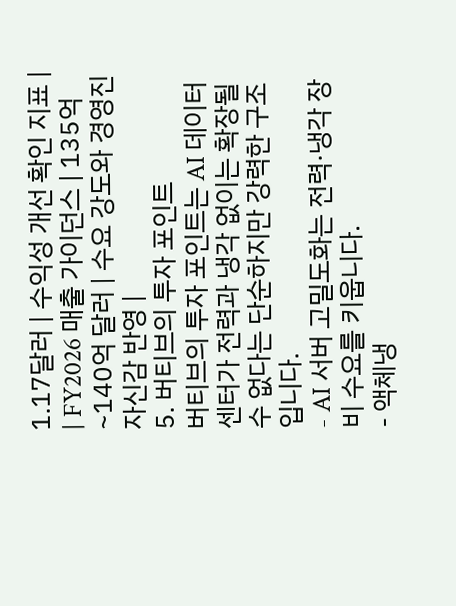1.17달러 | 수익성 개선 확인 지표 |
| FY2026 매출 가이던스 | 135억~140억 달러 | 수요 강도와 경영진 자신감 반영 |
5. 버티브의 투자 포인트
버티브의 투자 포인트는 AI 데이터센터가 전력과 냉각 없이는 확장될 수 없다는 단순하지만 강력한 구조입니다.
- AI 서버 고밀도화는 전력·냉각 장비 수요를 키웁니다.
- 액체냉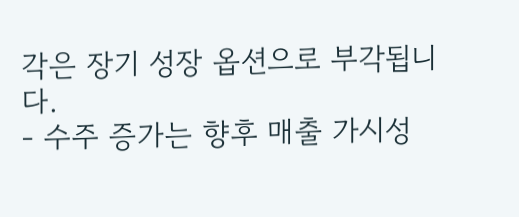각은 장기 성장 옵션으로 부각됩니다.
- 수주 증가는 향후 매출 가시성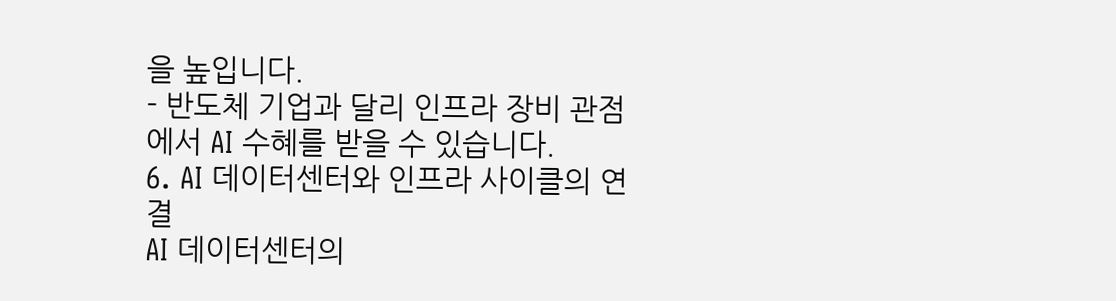을 높입니다.
- 반도체 기업과 달리 인프라 장비 관점에서 AI 수혜를 받을 수 있습니다.
6. AI 데이터센터와 인프라 사이클의 연결
AI 데이터센터의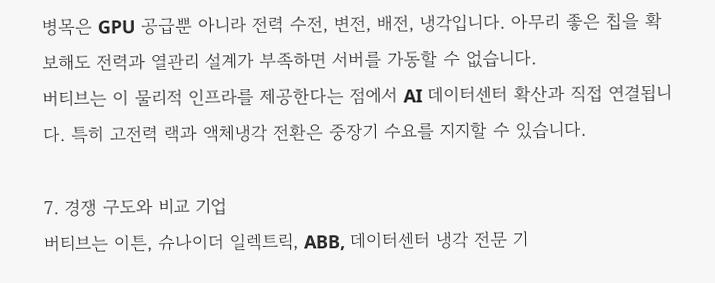병목은 GPU 공급뿐 아니라 전력 수전, 변전, 배전, 냉각입니다. 아무리 좋은 칩을 확보해도 전력과 열관리 설계가 부족하면 서버를 가동할 수 없습니다.
버티브는 이 물리적 인프라를 제공한다는 점에서 AI 데이터센터 확산과 직접 연결됩니다. 특히 고전력 랙과 액체냉각 전환은 중장기 수요를 지지할 수 있습니다.

7. 경쟁 구도와 비교 기업
버티브는 이튼, 슈나이더 일렉트릭, ABB, 데이터센터 냉각 전문 기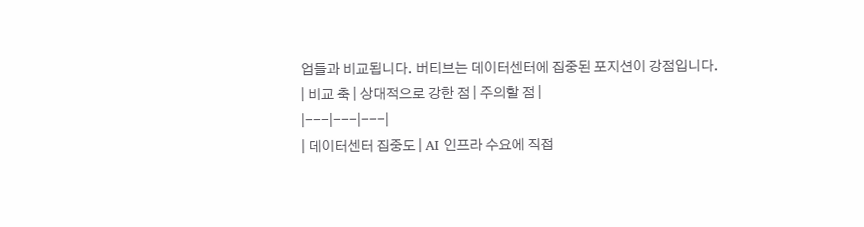업들과 비교됩니다. 버티브는 데이터센터에 집중된 포지션이 강점입니다.
| 비교 축 | 상대적으로 강한 점 | 주의할 점 |
|---|---|---|
| 데이터센터 집중도 | AI 인프라 수요에 직접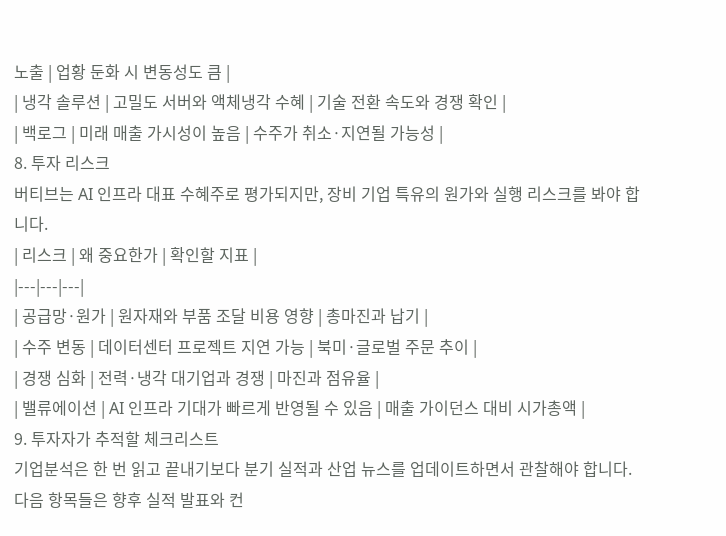노출 | 업황 둔화 시 변동성도 큼 |
| 냉각 솔루션 | 고밀도 서버와 액체냉각 수혜 | 기술 전환 속도와 경쟁 확인 |
| 백로그 | 미래 매출 가시성이 높음 | 수주가 취소·지연될 가능성 |
8. 투자 리스크
버티브는 AI 인프라 대표 수혜주로 평가되지만, 장비 기업 특유의 원가와 실행 리스크를 봐야 합니다.
| 리스크 | 왜 중요한가 | 확인할 지표 |
|---|---|---|
| 공급망·원가 | 원자재와 부품 조달 비용 영향 | 총마진과 납기 |
| 수주 변동 | 데이터센터 프로젝트 지연 가능 | 북미·글로벌 주문 추이 |
| 경쟁 심화 | 전력·냉각 대기업과 경쟁 | 마진과 점유율 |
| 밸류에이션 | AI 인프라 기대가 빠르게 반영될 수 있음 | 매출 가이던스 대비 시가총액 |
9. 투자자가 추적할 체크리스트
기업분석은 한 번 읽고 끝내기보다 분기 실적과 산업 뉴스를 업데이트하면서 관찰해야 합니다. 다음 항목들은 향후 실적 발표와 컨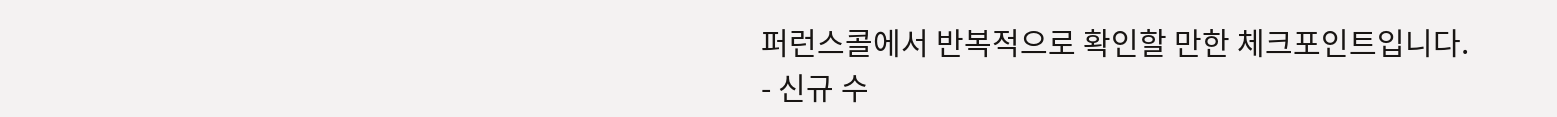퍼런스콜에서 반복적으로 확인할 만한 체크포인트입니다.
- 신규 수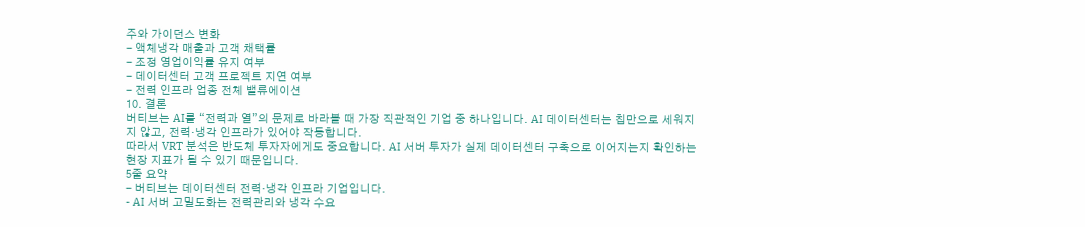주와 가이던스 변화
- 액체냉각 매출과 고객 채택률
- 조정 영업이익률 유지 여부
- 데이터센터 고객 프로젝트 지연 여부
- 전력 인프라 업종 전체 밸류에이션
10. 결론
버티브는 AI를 “전력과 열”의 문제로 바라볼 때 가장 직관적인 기업 중 하나입니다. AI 데이터센터는 칩만으로 세워지지 않고, 전력·냉각 인프라가 있어야 작동합니다.
따라서 VRT 분석은 반도체 투자자에게도 중요합니다. AI 서버 투자가 실제 데이터센터 구축으로 이어지는지 확인하는 현장 지표가 될 수 있기 때문입니다.
5줄 요약
- 버티브는 데이터센터 전력·냉각 인프라 기업입니다.
- AI 서버 고밀도화는 전력관리와 냉각 수요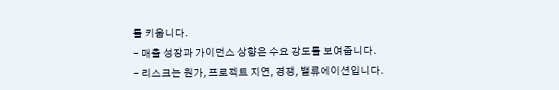를 키웁니다.
- 매출 성장과 가이던스 상향은 수요 강도를 보여줍니다.
- 리스크는 원가, 프로젝트 지연, 경쟁, 밸류에이션입니다.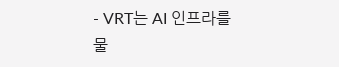- VRT는 AI 인프라를 물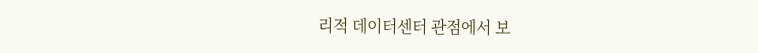리적 데이터센터 관점에서 보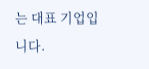는 대표 기업입니다.